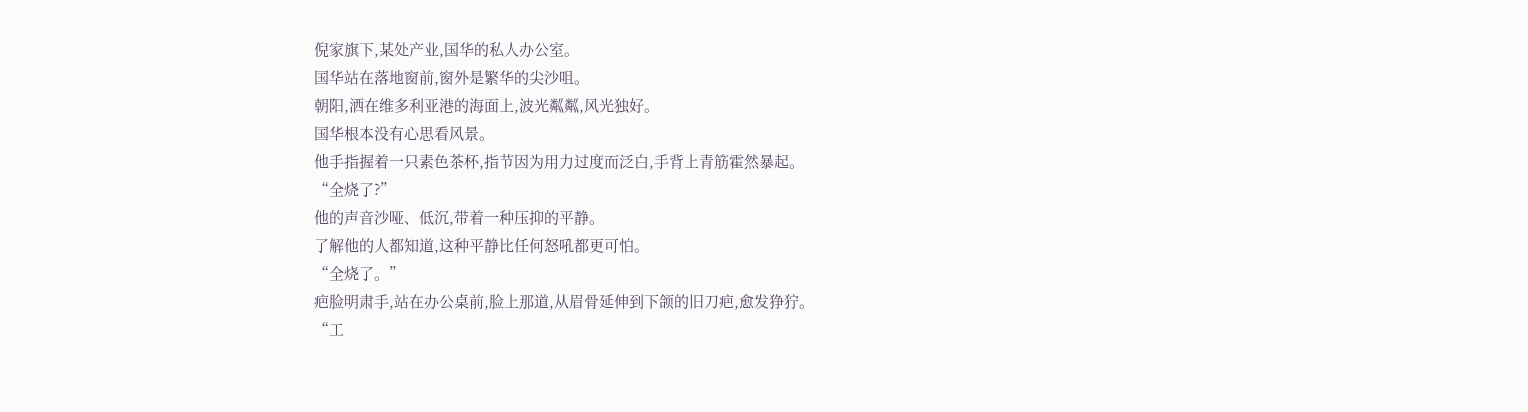倪家旗下,某处产业,国华的私人办公室。
国华站在落地窗前,窗外是繁华的尖沙咀。
朝阳,洒在维多利亚港的海面上,波光粼粼,风光独好。
国华根本没有心思看风景。
他手指握着一只素色茶杯,指节因为用力过度而泛白,手背上青筋霍然暴起。
“全烧了?”
他的声音沙哑、低沉,带着一种压抑的平静。
了解他的人都知道,这种平静比任何怒吼都更可怕。
“全烧了。”
疤脸明肃手,站在办公桌前,脸上那道,从眉骨延伸到下颌的旧刀疤,愈发狰狞。
“工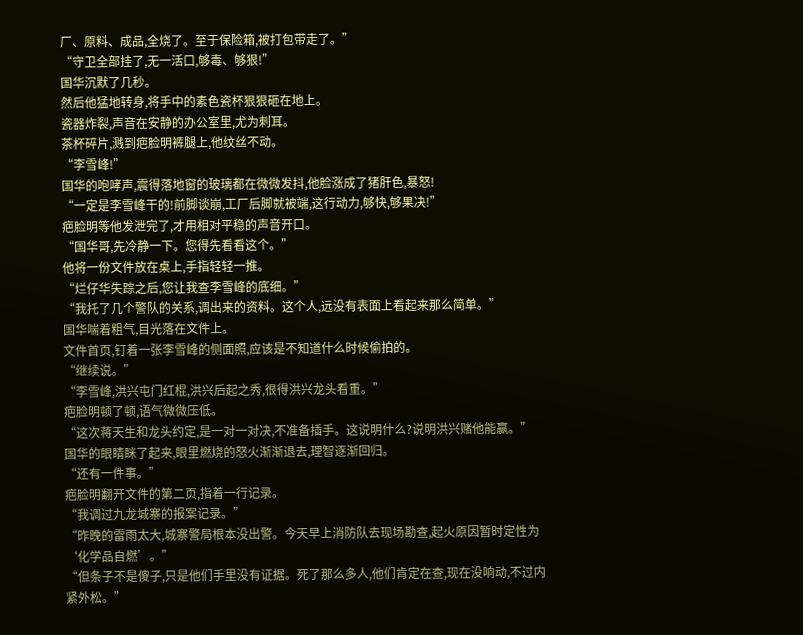厂、原料、成品,全烧了。至于保险箱,被打包带走了。”
“守卫全部挂了,无一活口,够毒、够狠!”
国华沉默了几秒。
然后他猛地转身,将手中的素色瓷杯狠狠砸在地上。
瓷器炸裂,声音在安静的办公室里,尤为刺耳。
茶杯碎片,溅到疤脸明裤腿上,他纹丝不动。
“李雪峰!”
国华的咆哮声,震得落地窗的玻璃都在微微发抖,他脸涨成了猪肝色,暴怒!
“一定是李雪峰干的!前脚谈崩,工厂后脚就被端,这行动力,够快,够果决!”
疤脸明等他发泄完了,才用相对平稳的声音开口。
“国华哥,先冷静一下。您得先看看这个。”
他将一份文件放在桌上,手指轻轻一推。
“烂仔华失踪之后,您让我查李雪峰的底细。”
“我托了几个警队的关系,调出来的资料。这个人,远没有表面上看起来那么简单。”
国华喘着粗气,目光落在文件上。
文件首页,钉着一张李雪峰的侧面照,应该是不知道什么时候偷拍的。
“继续说。”
“李雪峰,洪兴屯门红棍,洪兴后起之秀,很得洪兴龙头看重。”
疤脸明顿了顿,语气微微压低。
“这次蒋天生和龙头约定,是一对一对决,不准备插手。这说明什么?说明洪兴赌他能赢。”
国华的眼睛眯了起来,眼里燃烧的怒火渐渐退去,理智逐渐回归。
“还有一件事。”
疤脸明翻开文件的第二页,指着一行记录。
“我调过九龙城寨的报案记录。”
“昨晚的雷雨太大,城寨警局根本没出警。今天早上消防队去现场勘查,起火原因暂时定性为‘化学品自燃’。”
“但条子不是傻子,只是他们手里没有证据。死了那么多人,他们肯定在查,现在没响动,不过内紧外松。”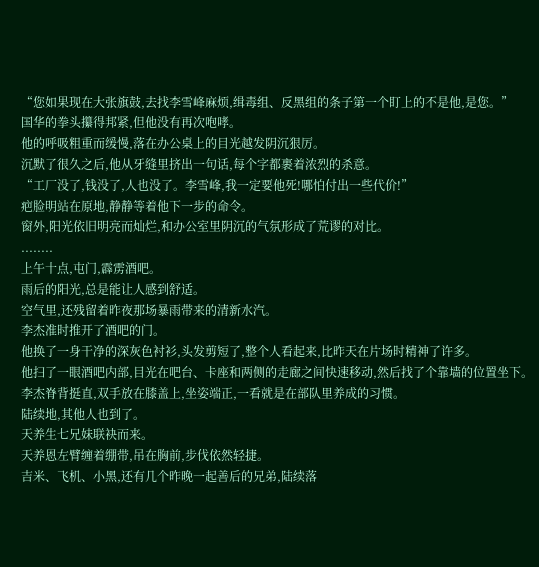“您如果现在大张旗鼓,去找李雪峰麻烦,缉毒组、反黑组的条子第一个盯上的不是他,是您。”
国华的拳头攥得邦紧,但他没有再次咆哮。
他的呼吸粗重而缓慢,落在办公桌上的目光越发阴沉狠厉。
沉默了很久之后,他从牙缝里挤出一句话,每个字都裹着浓烈的杀意。
“工厂没了,钱没了,人也没了。李雪峰,我一定要他死!哪怕付出一些代价!”
疤脸明站在原地,静静等着他下一步的命令。
窗外,阳光依旧明亮而灿烂,和办公室里阴沉的气氛形成了荒谬的对比。
........
上午十点,屯门,霹雳酒吧。
雨后的阳光,总是能让人感到舒适。
空气里,还残留着昨夜那场暴雨带来的清新水汽。
李杰准时推开了酒吧的门。
他换了一身干净的深灰色衬衫,头发剪短了,整个人看起来,比昨天在片场时精神了许多。
他扫了一眼酒吧内部,目光在吧台、卡座和两侧的走廊之间快速移动,然后找了个靠墙的位置坐下。
李杰脊背挺直,双手放在膝盖上,坐姿端正,一看就是在部队里养成的习惯。
陆续地,其他人也到了。
天养生七兄妹联袂而来。
天养恩左臂缠着绷带,吊在胸前,步伐依然轻捷。
吉米、飞机、小黑,还有几个昨晚一起善后的兄弟,陆续落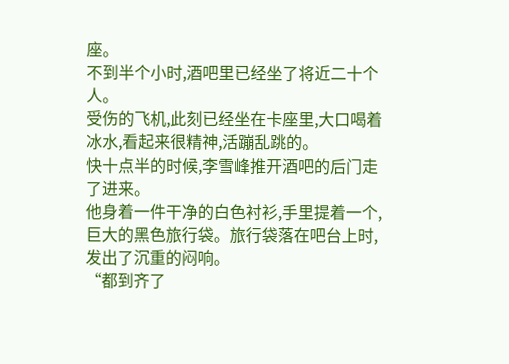座。
不到半个小时,酒吧里已经坐了将近二十个人。
受伤的飞机,此刻已经坐在卡座里,大口喝着冰水,看起来很精神,活蹦乱跳的。
快十点半的时候,李雪峰推开酒吧的后门走了进来。
他身着一件干净的白色衬衫,手里提着一个,巨大的黑色旅行袋。旅行袋落在吧台上时,发出了沉重的闷响。
“都到齐了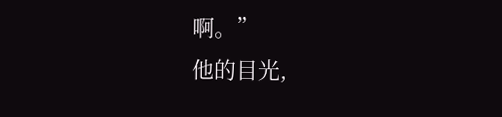啊。”
他的目光,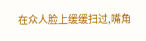在众人脸上缓缓扫过,嘴角